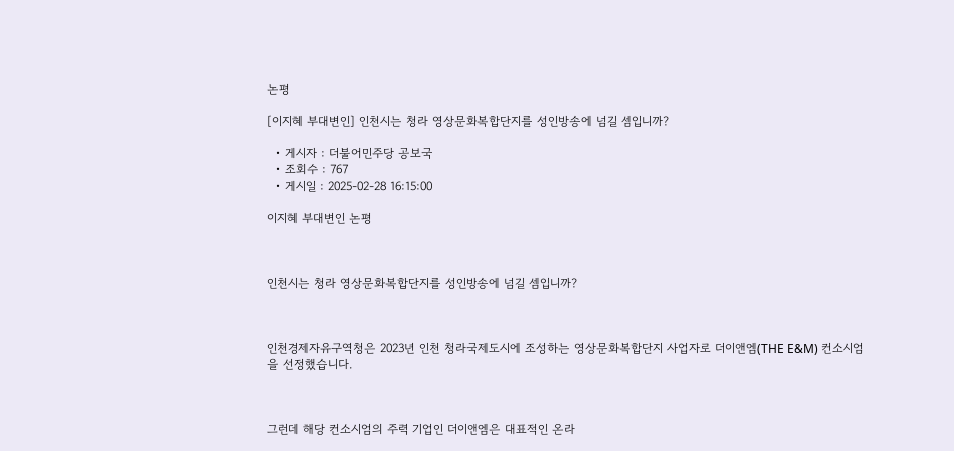논평

[이지혜 부대변인] 인천시는 청라 영상문화복합단지를 성인방송에 넘길 셈입니까?

  • 게시자 : 더불어민주당 공보국
  • 조회수 : 767
  • 게시일 : 2025-02-28 16:15:00

이지혜 부대변인 논평



인천시는 청라 영상문화복합단지를 성인방송에 넘길 셈입니까?



인천경제자유구역청은 2023년 인천 청라국제도시에 조성하는 영상문화복합단지 사업자로 더이앤엠(THE E&M) 컨소시엄을 선정했습니다.



그런데 해당 컨소시엄의 주력 기업인 더이앤엠은 대표적인 온라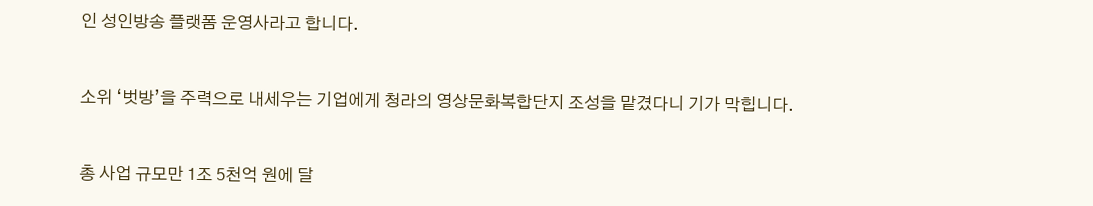인 성인방송 플랫폼 운영사라고 합니다.



소위 ‘벗방’을 주력으로 내세우는 기업에게 청라의 영상문화복합단지 조성을 맡겼다니 기가 막힙니다.



총 사업 규모만 1조 5천억 원에 달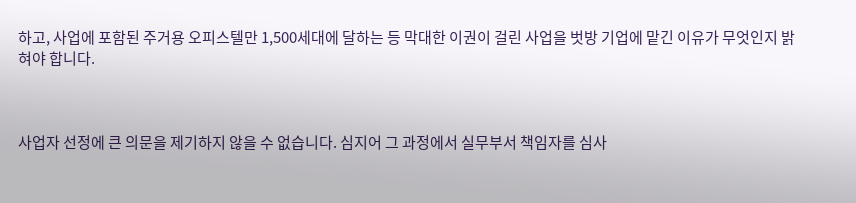하고, 사업에 포함된 주거용 오피스텔만 1,500세대에 달하는 등 막대한 이권이 걸린 사업을 벗방 기업에 맡긴 이유가 무엇인지 밝혀야 합니다.



사업자 선정에 큰 의문을 제기하지 않을 수 없습니다. 심지어 그 과정에서 실무부서 책임자를 심사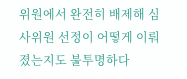위원에서 완전히 배제해 심사위원 선정이 어떻게 이뤄졌는지도 불투명하다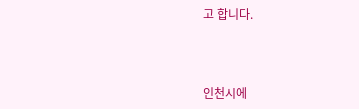고 합니다.



인천시에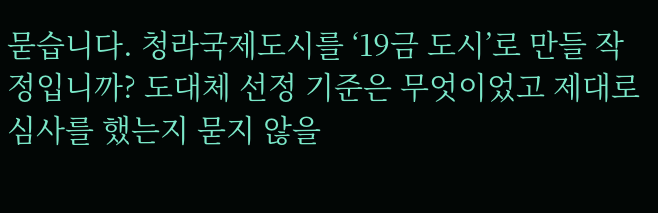묻습니다. 청라국제도시를 ‘19금 도시’로 만들 작정입니까? 도대체 선정 기준은 무엇이었고 제대로 심사를 했는지 묻지 않을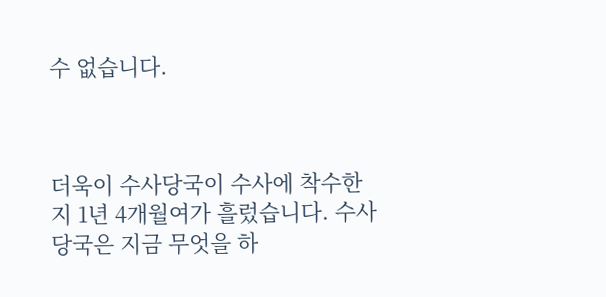수 없습니다.



더욱이 수사당국이 수사에 착수한 지 1년 4개월여가 흘렀습니다. 수사당국은 지금 무엇을 하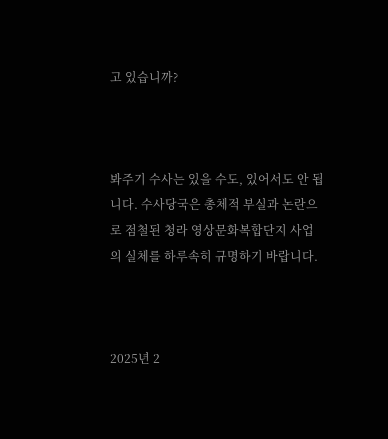고 있습니까?



봐주기 수사는 있을 수도, 있어서도 안 됩니다. 수사당국은 총체적 부실과 논란으로 점철된 청라 영상문화복합단지 사업의 실체를 하루속히 규명하기 바랍니다.



2025년 2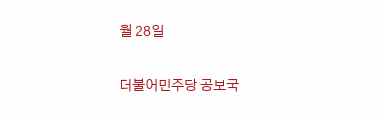월 28일

더불어민주당 공보국